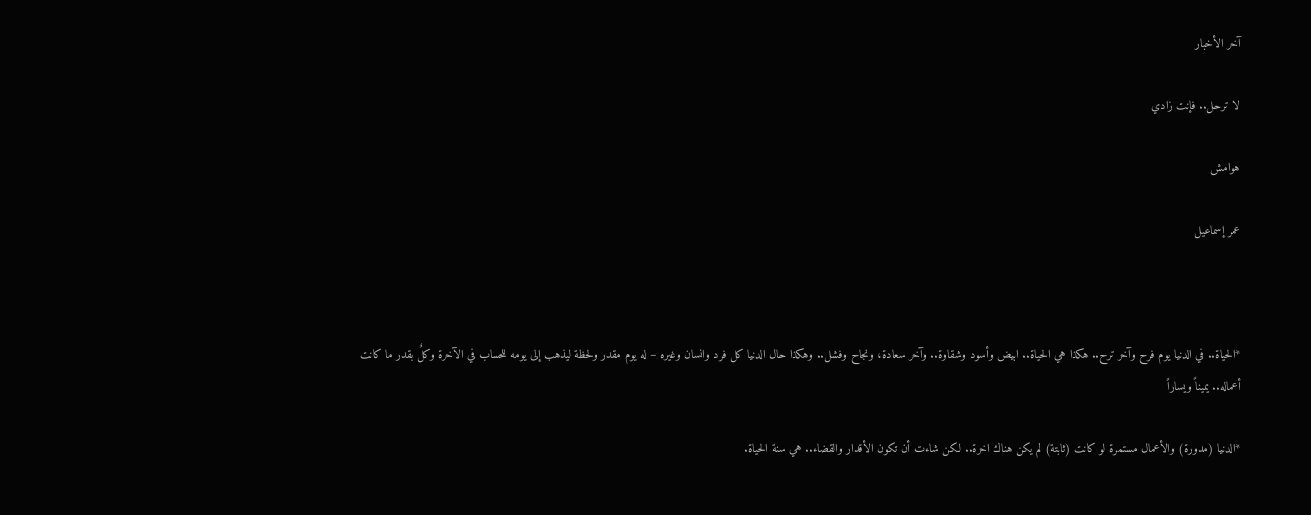آخر الأخبار

لا ترحل.. فإنت زادي

هوامش

عمر إسماعيل



*الحياة.. في الدنيا يوم فرح وآخر ترح.. هكذا هي الحياة.. ابيض وأسود وشقاوة.. وآخر سعادة، ونجاح وفشل.. وهكذا حال الدنيا كل فرد وانسان وغيره – له يوم مقدر ولحظة ليذهب إلى يومه للحساب في الآخرة وكلٌ بقدر ما كانت أعماله.. يميناً ويساراً

*الدنيا (مدورة) والأعمال مستمرة لو كانت (ثابتة) لم يكن هناك اخرة.. لكن شاءت أن تكون الأقدار والقضاء.. هي سنة الحياة.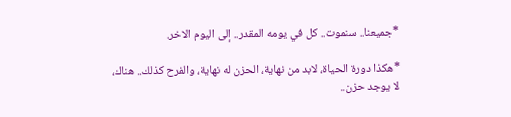*جميعنا.. سنموت.. كل في يومه المقدر.. إلى اليوم الاخر.

*هكذا دورة الحياة، لابد من نهاية، الحزن له نهاية، والفرح كذلك.. هناك، لا يوجد حزن..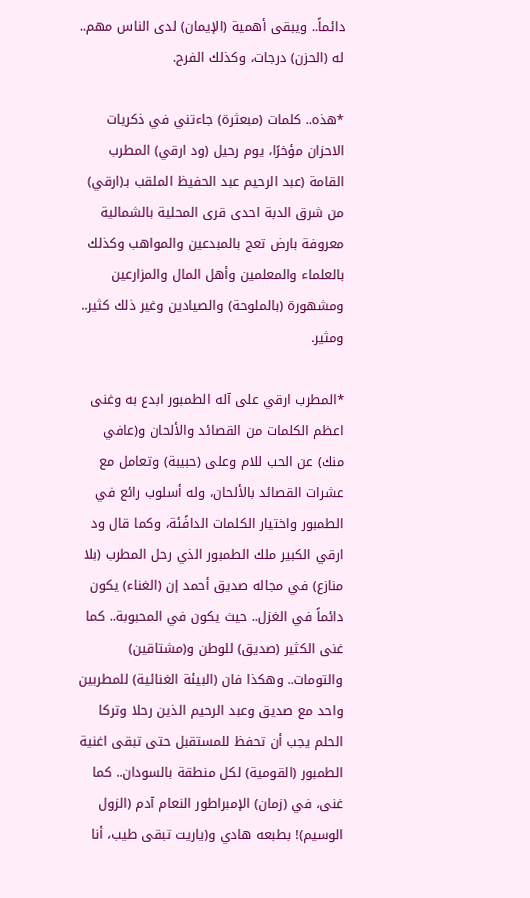دائماً.. ويبقى أهمية (الإيمان) لدى الناس مهم.. له (الحزن) درجات، وكذلك الفرح.

*هذه.. كلمات (مبعثرة) جاءتني في ذكريات الاحزان مؤخرًا، يوم رحيل (ود ارقي) المطرب القامة (عبد الرحيم عبد الحفيظ الملقب بـ(ارقي) من شرق الدبة احدى قرى المحلية بالشمالية معروفة بارض تعج بالمبدعين والمواهب وكذلك بالعلماء والمعلمين وأهل المال والمزارعين ومشهورة (بالملوحة) والصيادين وغير ذلك كثير.. ومثير.

*المطرب ارقي على آله الطمبور ابدع به وغنى اعظم الكلمات من القصائد والألحان و(عافي منك) عن الحب للام وعلى (حبيبة) وتعامل مع عشرات القصائد بالألحان، وله أسلوب رائع في الطمبور واختيار الكلمات الدافًئة، وكما قال ود ارقي الكبير ملك الطمبور الذي رحل المطرب (بلا منازع) في مجاله صديق أحمد إن (الغناء) يكون دائماً في الغزل.. حيث يكون في المحبوبة.. كما غنى الكثير (صديق) للوطن و(مشتاقين) والتومات.. وهكذا فان (البيئة الغنائية) للمطربين واحد مع صديق وعبد الرحيم الذين رحلا وتركا الحلم يجب أن تحفظ للمستقبل حتى تبقى اغنية الطمبور (القومية) لكل منطقة بالسودان.. كما غنى، في (زمان) الإمبراطور النعام آدم (الزول الوسيم)! بطبعه هادي و(ياريت تبقى طيب، أنا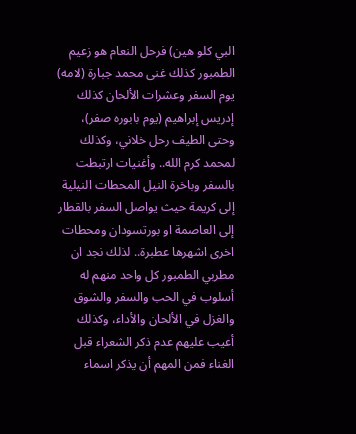البي كلو هين) فرحل النعام هو زعيم الطمبور كذلك غنى محمد جبارة (لامه) يوم السفر وعشرات الألحان كذلك إدريس إبراهيم (يوم بابوره صفر)، وحتى الطيف رحل خلاني، وكذلك لمحمد كرم الله.. وأغنيات ارتبطت بالسفر وباخرة النيل المحطات النيلية إلى كريمة حيث يواصل السفر بالقطار إلى العاصمة او بورتسودان ومحطات اخرى اشهرها عطبرة.. لذلك نجد ان مطربي الطمبور كل واحد منهم له أسلوب في الحب والسفر والشوق والغزل في الألحان والأداء، وكذلك أعيب عليهم عدم ذكر الشعراء قبل الغناء فمن المهم أن يذكر اسماء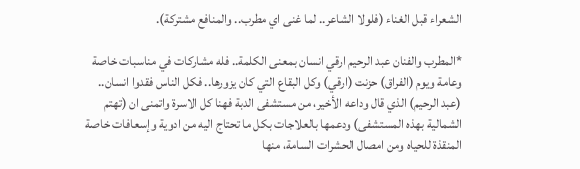الشعراء قبل الغناء (فلولا الشاعر.. لما غنى اي مطرب.. والمنافع مشتركة).

*المطرب والفنان عبد الرحيم ارقي انسان بمعنى الكلمة.. فله مشاركات في مناسبات خاصة وعامة ويوم (الفراق) حزنت (ارقي) وكل البقاع التي كان يزورها.. فكل الناس فقدوا انسان.. (عبد الرحيم) الذي قال وداعه الأخير، من مستشفى الدبة فهنا كل الاسرة واتمنى ان (تهتم الشمالية بهذه المستشفى) ودعمها بالعلاجات بكل ما تحتاج اليه من ادوية وإسعافات خاصة المنقذة للحياه ومن امصال الحشرات السامة، منها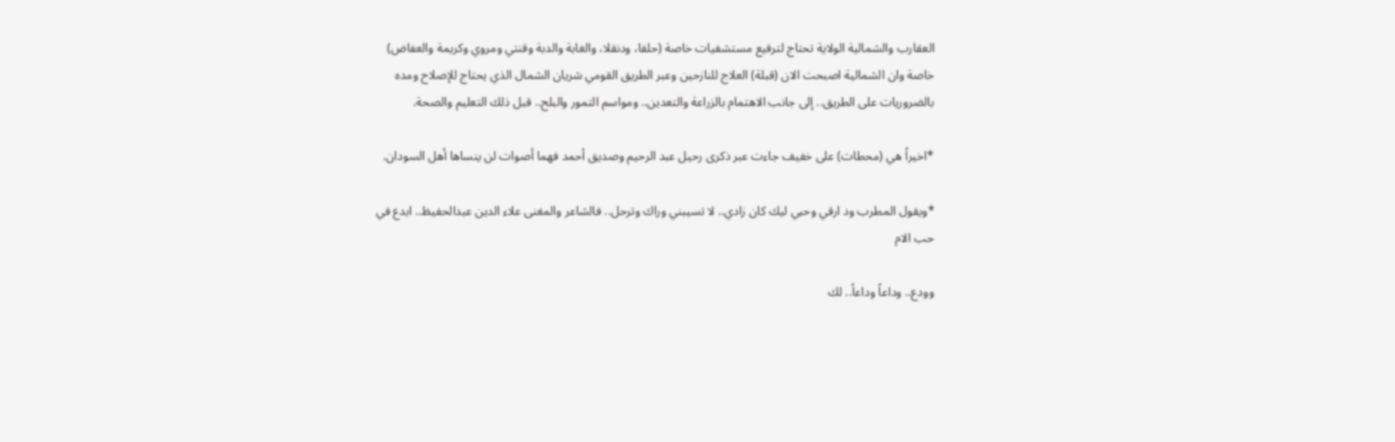العقارب والشمالية الولاية تحتاج لترفيع مستشفيات خاصة (حلفا، ودنقلا، والغابة والدبة وقنتي ومروي وكريمة والعفاض) خاصة وان الشمالية اصبحت الان (قبلة) العلاج للنازحين وعبر الطريق القومي شريان الشمال الذي يحتاج للإصلاح ومده بالضروريات على الطريق.. إلى جانب الاهتمام بالزراعة والتعدين.. ومواسم التمور والبلح.. قبل ذلك التعليم والصحة.

*اخيراً هي (محطات) على خفيف جاءت عبر ذكرى رحيل عبد الرحيم وصديق أحمد فهما أصوات لن ينساها أهل السودان.

*ويقول المطرب ود ارقي وحبي ليك كان زادي.. لا تسيبني وراك وترحل.. فالشاعر والمغنى علاء الدين عبدالحفيظ.. ابدع في حب الام

وودع.. وداعاً وداعاً.. لك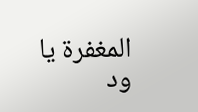المغفرة يا ود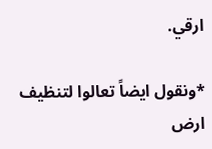ارقي.

*ونقول ايضاً تعالوا لتنظيف ارض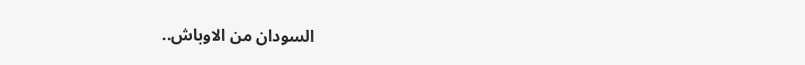السودان من الاوباش..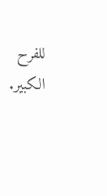للفرح الكبير.